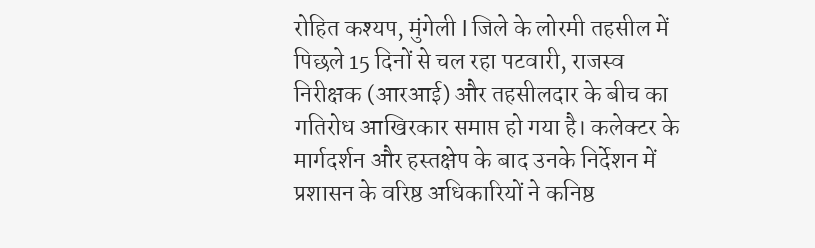रोहित कश्यप, मुंगेली l जिले के लोरमी तहसील में पिछले 15 दिनों से चल रहा पटवारी, राजस्व निरीक्षक (आरआई) और तहसीलदार के बीच का गतिरोध आखिरकार समाप्त हो गया है। कलेक्टर के मार्गदर्शन और हस्तक्षेप के बाद उनके निर्देशन में प्रशासन के वरिष्ठ अधिकारियों ने कनिष्ठ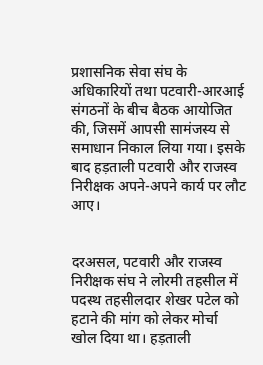प्रशासनिक सेवा संघ के अधिकारियों तथा पटवारी-आरआई संगठनों के बीच बैठक आयोजित की, जिसमें आपसी सामंजस्य से समाधान निकाल लिया गया। इसके बाद हड़ताली पटवारी और राजस्व निरीक्षक अपने-अपने कार्य पर लौट आए।


दरअसल, पटवारी और राजस्व निरीक्षक संघ ने लोरमी तहसील में पदस्थ तहसीलदार शेखर पटेल को हटाने की मांग को लेकर मोर्चा खोल दिया था। हड़ताली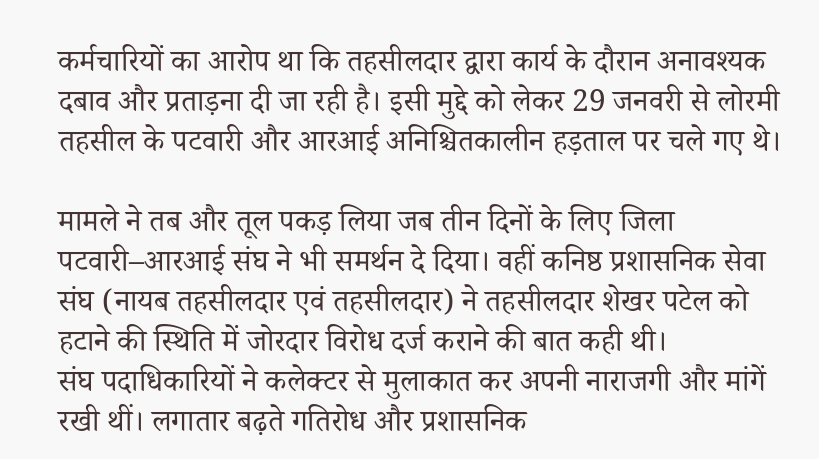कर्मचारियों का आरोप था कि तहसीलदार द्वारा कार्य के दौरान अनावश्यक दबाव और प्रताड़ना दी जा रही है। इसी मुद्दे को लेकर 29 जनवरी से लोरमी तहसील के पटवारी और आरआई अनिश्चितकालीन हड़ताल पर चले गए थे।

मामले ने तब और तूल पकड़ लिया जब तीन दिनों के लिए जिला पटवारी–आरआई संघ ने भी समर्थन दे दिया। वहीं कनिष्ठ प्रशासनिक सेवा संघ (नायब तहसीलदार एवं तहसीलदार) ने तहसीलदार शेखर पटेल को हटाने की स्थिति में जोरदार विरोध दर्ज कराने की बात कही थी।
संघ पदाधिकारियों ने कलेक्टर से मुलाकात कर अपनी नाराजगी और मांगें रखी थीं। लगातार बढ़ते गतिरोध और प्रशासनिक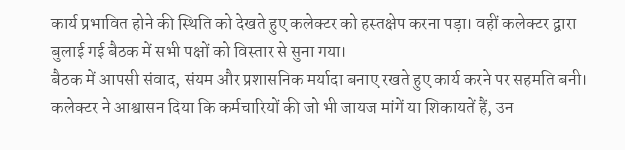कार्य प्रभावित होने की स्थिति को देखते हुए कलेक्टर को हस्तक्षेप करना पड़ा। वहीं कलेक्टर द्वारा बुलाई गई बैठक में सभी पक्षों को विस्तार से सुना गया।
बैठक में आपसी संवाद, संयम और प्रशासनिक मर्यादा बनाए रखते हुए कार्य करने पर सहमति बनी। कलेक्टर ने आश्वासन दिया कि कर्मचारियों की जो भी जायज मांगें या शिकायतें हैं, उन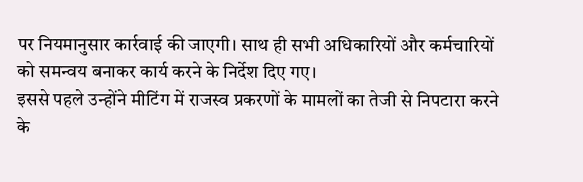पर नियमानुसार कार्रवाई की जाएगी। साथ ही सभी अधिकारियों और कर्मचारियों को समन्वय बनाकर कार्य करने के निर्देश दिए गए।
इससे पहले उन्होंने मीटिंग में राजस्व प्रकरणों के मामलों का तेजी से निपटारा करने के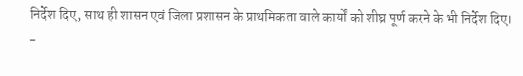निर्देश दिए, साथ ही शासन एवं जिला प्रशासन के प्राथमिकता वाले कार्यों को शीघ्र पूर्ण करने के भी निर्देश दिए।
-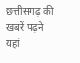छत्तीसगढ़ की खबरें पढ़ने यहां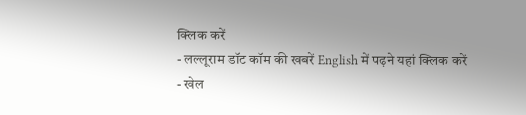क्लिक करें
- लल्लूराम डॉट कॉम की खबरें English में पढ़ने यहां क्लिक करें
- खेल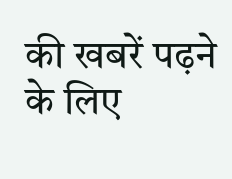की खबरें पढ़ने के लिए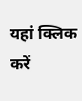यहां क्लिक करें